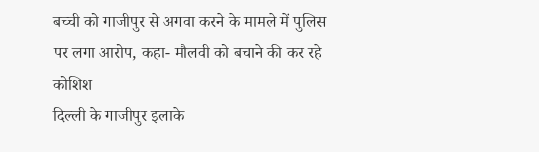बच्ची को गाजीपुर से अगवा करने के मामले में पुलिस पर लगा आरोप, कहा- मौलवी को बचाने की कर रहे कोशिश
दिल्ली के गाजीपुर इलाके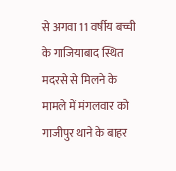से अगवा 11 वर्षीय बच्ची के गाजियाबाद स्थित मदरसे से मिलने के मामले में मंगलवार को गाजीपुर थाने के बाहर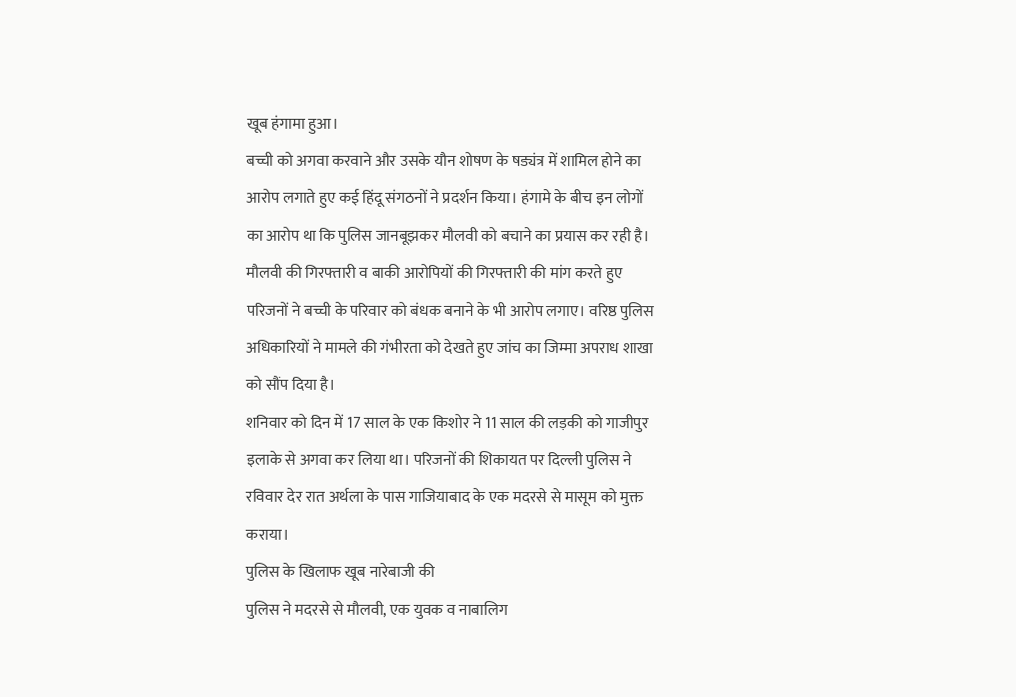खूब हंगामा हुआ।
बच्ची को अगवा करवाने और उसके यौन शोषण के षड्यंत्र में शामिल होने का आरोप लगाते हुए कई हिंदू संगठनों ने प्रदर्शन किया। हंगामे के बीच इन लोगों का आरोप था कि पुलिस जानबूझकर मौलवी को बचाने का प्रयास कर रही है।
मौलवी की गिरफ्तारी व बाकी आरोपियों की गिरफ्तारी की मांग करते हुए परिजनों ने बच्ची के परिवार को बंधक बनाने के भी आरोप लगाए। वरिष्ठ पुलिस अधिकारियों ने मामले की गंभीरता को देखते हुए जांच का जिम्मा अपराध शाखा को सौंप दिया है।
शनिवार को दिन में 17 साल के एक किशोर ने 11 साल की लड़की को गाजीपुर इलाके से अगवा कर लिया था। परिजनों की शिकायत पर दिल्ली पुलिस ने रविवार देर रात अर्थला के पास गाजियाबाद के एक मदरसे से मासूम को मुक्त कराया।
पुलिस के खिलाफ खूब नारेबाजी की
पुलिस ने मदरसे से मौलवी, एक युवक व नाबालिग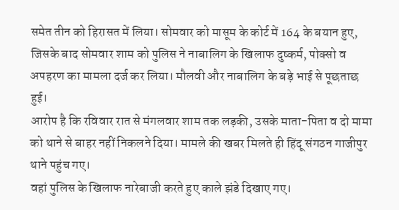समेत तीन को हिरासत में लिया। सोमवार को मासूम के कोर्ट में 164 के बयान हुए, जिसके बाद सोमवार शाम को पुलिस ने नाबालिग के खिलाफ दुष्कर्म, पोक्सो व अपहरण का मामला दर्ज कर लिया। मौलवी और नाबालिग के बड़े भाई से पूछताछ हुई।
आरोप है कि रविवार रात से मंगलवार शाम तक लड़की, उसके माता-पिता व दो मामा को थाने से बाहर नहीं निकलने दिया। मामले की खबर मिलते ही हिंदू संगठन गाजीपुर थाने पहुंच गए।
वहां पुलिस के खिलाफ नारेबाजी करते हुए काले झंडे दिखाए गए।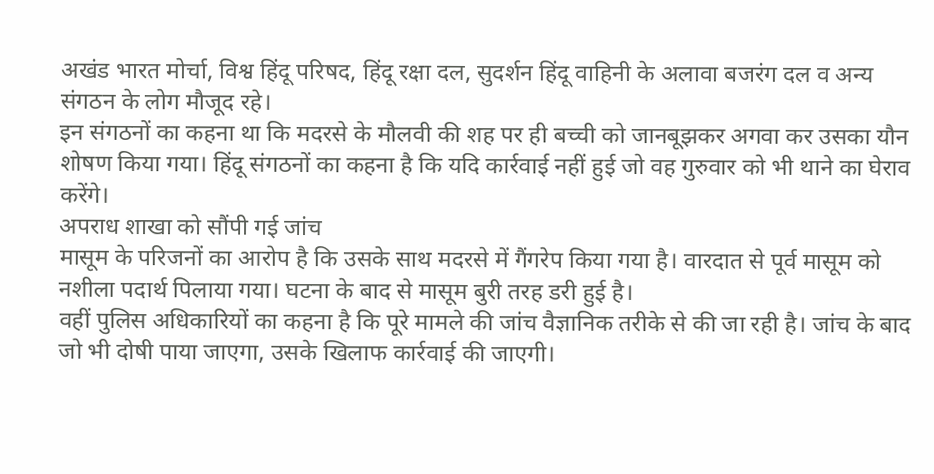अखंड भारत मोर्चा, विश्व हिंदू परिषद, हिंदू रक्षा दल, सुदर्शन हिंदू वाहिनी के अलावा बजरंग दल व अन्य संगठन के लोग मौजूद रहे।
इन संगठनों का कहना था कि मदरसे के मौलवी की शह पर ही बच्ची को जानबूझकर अगवा कर उसका यौन शोषण किया गया। हिंदू संगठनों का कहना है कि यदि कार्रवाई नहीं हुई जो वह गुरुवार को भी थाने का घेराव करेंगे।
अपराध शाखा को सौंपी गई जांच
मासूम के परिजनों का आरोप है कि उसके साथ मदरसे में गैंगरेप किया गया है। वारदात से पूर्व मासूम को नशीला पदार्थ पिलाया गया। घटना के बाद से मासूम बुरी तरह डरी हुई है।
वहीं पुलिस अधिकारियों का कहना है कि पूरे मामले की जांच वैज्ञानिक तरीके से की जा रही है। जांच के बाद जो भी दोषी पाया जाएगा, उसके खिलाफ कार्रवाई की जाएगी।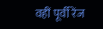वहीं पूर्वी रेंज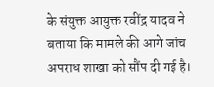के संयुक्त आयुक्त रवींद्र यादव ने बताया कि मामले की आगे जांच अपराध शाखा को सौंप दी गई है।